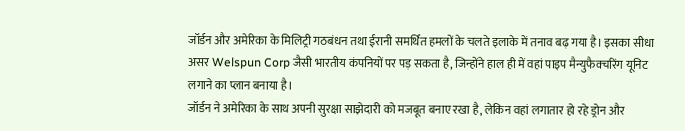जॉर्डन और अमेरिका के मिलिट्री गठबंधन तथा ईरानी समर्थित हमलों के चलते इलाके में तनाव बढ़ गया है। इसका सीधा असर Welspun Corp जैसी भारतीय कंपनियों पर पड़ सकता है, जिन्होंने हाल ही में वहां पाइप मैन्युफैक्चरिंग यूनिट लगाने का प्लान बनाया है।
जॉर्डन ने अमेरिका के साथ अपनी सुरक्षा साझेदारी को मजबूत बनाए रखा है, लेकिन वहां लगातार हो रहे ड्रोन और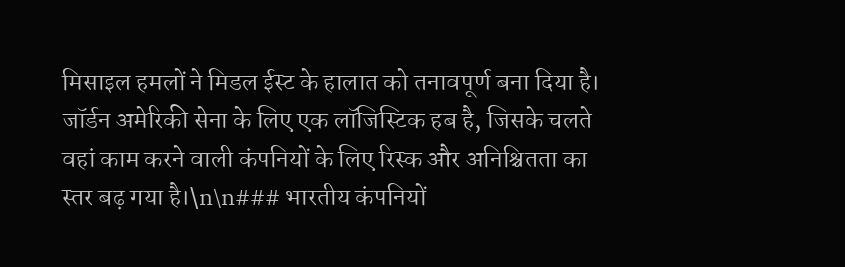मिसाइल हमलों ने मिडल ईस्ट के हालात को तनावपूर्ण बना दिया है। जॉर्डन अमेरिकी सेना के लिए एक लॉजिस्टिक हब है, जिसके चलते वहां काम करने वाली कंपनियों के लिए रिस्क और अनिश्चितता का स्तर बढ़ गया है।\n\n### भारतीय कंपनियों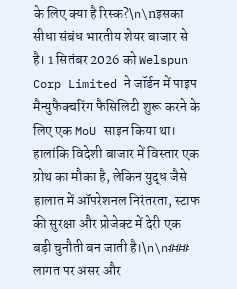के लिए क्या है रिस्क?\n\nइसका सीधा संबंध भारतीय शेयर बाजार से है। 1 सितंबर 2026 को Welspun Corp Limited ने जॉर्डन में पाइप मैन्युफैक्चरिंग फैसिलिटी शुरू करने के लिए एक MoU साइन किया था। हालांकि विदेशी बाजार में विस्तार एक ग्रोथ का मौका है, लेकिन युद्ध जैसे हालात में ऑपरेशनल निरंतरता, स्टाफ की सुरक्षा और प्रोजेक्ट में देरी एक बड़ी चुनौती बन जाती है।\n\n### लागत पर असर और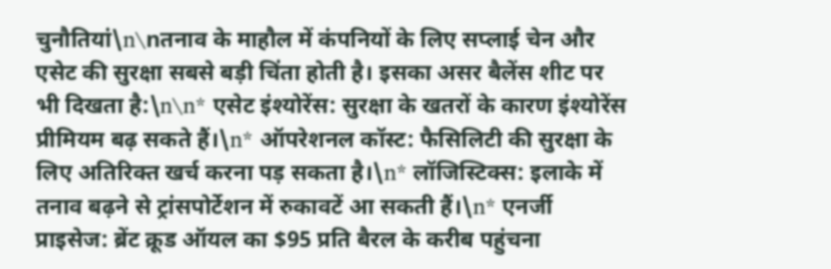चुनौतियां\n\nतनाव के माहौल में कंपनियों के लिए सप्लाई चेन और एसेट की सुरक्षा सबसे बड़ी चिंता होती है। इसका असर बैलेंस शीट पर भी दिखता है:\n\n* एसेट इंश्योरेंस: सुरक्षा के खतरों के कारण इंश्योरेंस प्रीमियम बढ़ सकते हैं।\n* ऑपरेशनल कॉस्ट: फैसिलिटी की सुरक्षा के लिए अतिरिक्त खर्च करना पड़ सकता है।\n* लॉजिस्टिक्स: इलाके में तनाव बढ़ने से ट्रांसपोर्टेशन में रुकावटें आ सकती हैं।\n* एनर्जी प्राइसेज: ब्रेंट क्रूड ऑयल का $95 प्रति बैरल के करीब पहुंचना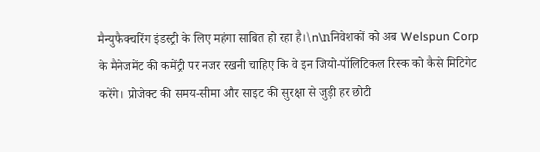मैन्युफैक्चरिंग इंडस्ट्री के लिए महंगा साबित हो रहा है।\n\nनिवेशकों को अब Welspun Corp के मैनेजमेंट की कमेंट्री पर नजर रखनी चाहिए कि वे इन जियो-पॉलिटिकल रिस्क को कैसे मिटिगेट करेंगे। प्रोजेक्ट की समय-सीमा और साइट की सुरक्षा से जुड़ी हर छोटी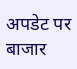अपडेट पर बाजार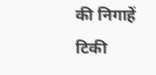की निगाहें टिकी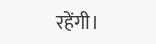रहेंगी।